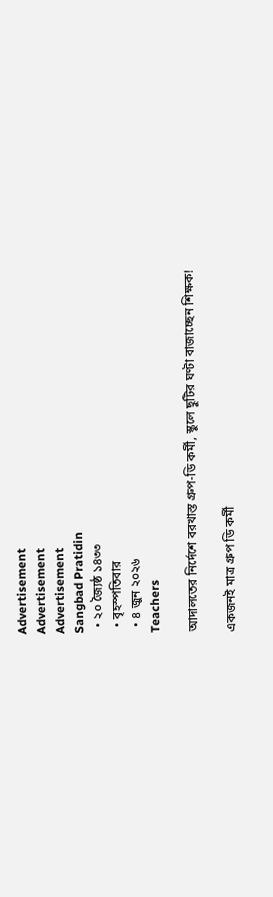Advertisement
Advertisement
Advertisement
Sangbad Pratidin
  • ২০ জ্যৈষ্ঠ ১৪৩৩
  • বৃহস্পতিবার
  • ৪ জুন ২০২৬
Teachers

আদালতের নির্দেশে বরখাস্ত গ্রুপ-ডি কর্মী, স্কুলে ছুটির ঘণ্টা বাজাচ্ছেন শিক্ষক!

একজনই মাত্র গ্রুপ ডি কর্মী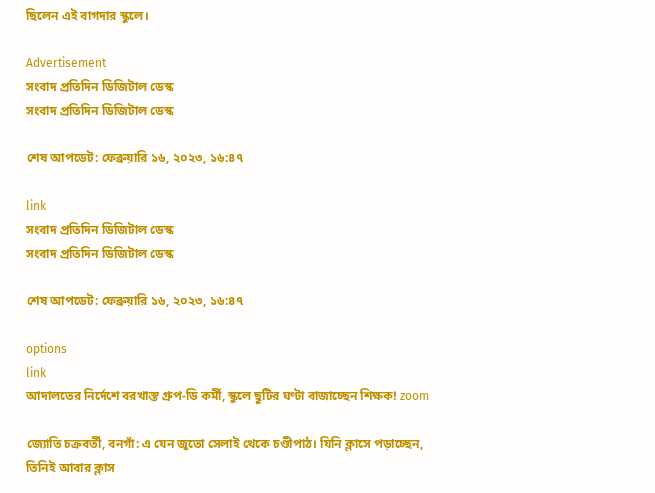ছিলেন এই বাগদার স্কুলে।

Advertisement
সংবাদ প্রতিদিন ডিজিটাল ডেস্ক
সংবাদ প্রতিদিন ডিজিটাল ডেস্ক

শেষ আপডেট: ফেব্রুয়ারি ১৬, ২০২৩, ১৬:৪৭

link
সংবাদ প্রতিদিন ডিজিটাল ডেস্ক
সংবাদ প্রতিদিন ডিজিটাল ডেস্ক

শেষ আপডেট: ফেব্রুয়ারি ১৬, ২০২৩, ১৬:৪৭

options
link
আদালতের নির্দেশে বরখাস্ত গ্রুপ-ডি কর্মী, স্কুলে ছুটির ঘণ্টা বাজাচ্ছেন শিক্ষক! zoom

জ্যোতি চক্রবর্তী, বনগাঁ: এ যেন জুতো সেলাই থেকে চণ্ডীপাঠ। যিনি ক্লাসে পড়াচ্ছেন, তিনিই আবার ক্লাস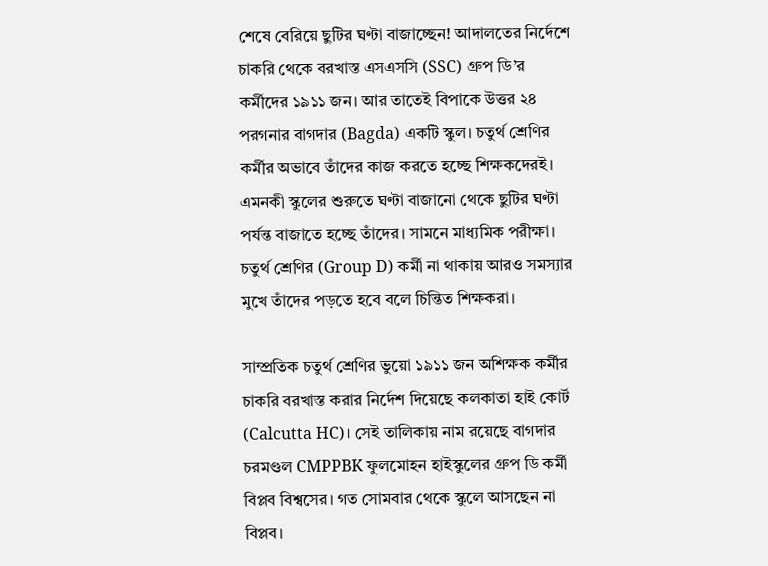শেষে বেরিয়ে ছুটির ঘণ্টা বাজাচ্ছেন! আদালতের নির্দেশে চাকরি থেকে বরখাস্ত এসএসসি (SSC) গ্রুপ ডি’র কর্মীদের ১৯১১ জন। আর তাতেই বিপাকে উত্তর ২৪ পরগনার বাগদার (Bagda) একটি স্কুল। চতুর্থ শ্রেণির কর্মীর অভাবে তাঁদের কাজ করতে হচ্ছে শিক্ষকদেরই। এমনকী স্কুলের শুরুতে ঘণ্টা বাজানো থেকে ছুটির ঘণ্টা পর্যন্ত বাজাতে হচ্ছে তাঁদের। সামনে মাধ্যমিক পরীক্ষা। চতুর্থ শ্রেণির (Group D) কর্মী না থাকায় আরও সমস্যার মুখে তাঁদের পড়তে হবে বলে চিন্তিত শিক্ষকরা।

সাম্প্রতিক চতুর্থ শ্রেণির ভুয়ো ১৯১১ জন অশিক্ষক কর্মীর চাকরি বরখাস্ত করার নির্দেশ দিয়েছে কলকাতা হাই কোর্ট (Calcutta HC)। সেই তালিকায় নাম রয়েছে বাগদার চরমণ্ডল CMPPBK ফুলমোহন হাইস্কুলের গ্রুপ ডি কর্মী বিপ্লব বিশ্বসের। গত সোমবার থেকে স্কুলে আসছেন না বিপ্লব।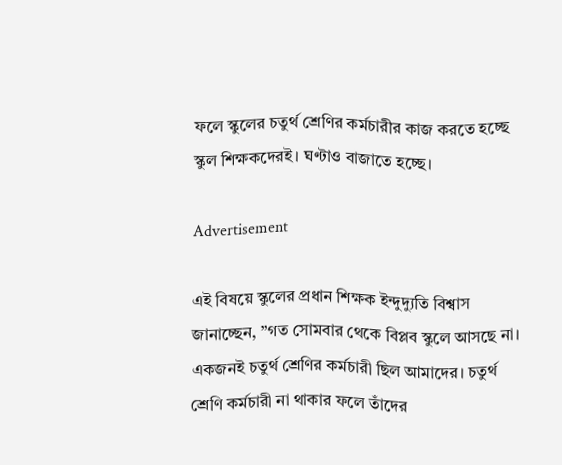ফলে স্কুলের চতুর্থ শ্রেণির কর্মচারীর কাজ করতে হচ্ছে স্কুল শিক্ষকদেরই। ঘণ্টাও বাজাতে হচ্ছে।

Advertisement

এই বিষয়ে স্কুলের প্রধান শিক্ষক ইন্দুদ্যুতি বিশ্বাস জানাচ্ছেন, ”গত সোমবার থেকে বিপ্লব স্কুলে আসছে না। একজনই চতুর্থ শ্রেণির কর্মচারী ছিল আমাদের। চতুর্থ শ্রেণি কর্মচারী না থাকার ফলে তাঁদের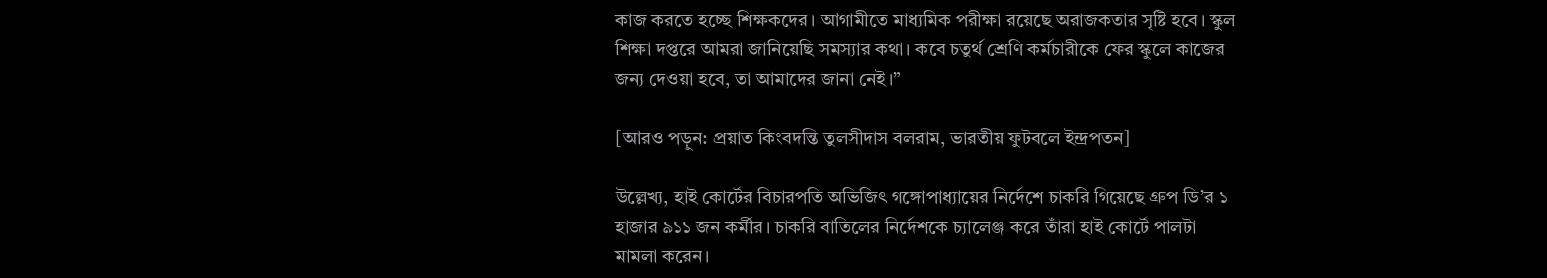কাজ করতে হচ্ছে শিক্ষকদের। আগামীতে মাধ্যমিক পরীক্ষা রয়েছে অরাজকতার সৃষ্টি হবে। স্কুল শিক্ষা দপ্তরে আমরা জানিয়েছি সমস্যার কথা। কবে চতুর্থ শ্রেণি কর্মচারীকে ফের স্কুলে কাজের জন্য দেওয়া হবে, তা আমাদের জানা নেই।”

[আরও পড়ুন: প্রয়াত কিংবদন্তি তুলসীদাস বলরাম, ভারতীয় ফুটবলে ইন্দ্রপতন]

উল্লেখ্য, হাই কোর্টের বিচারপতি অভিজিৎ গঙ্গোপাধ্যায়ের নির্দেশে চাকরি গিয়েছে গ্রুপ ডি’র ১ হাজার ৯১১ জন কর্মীর। চাকরি বাতিলের নির্দেশকে চ্যালেঞ্জ করে তাঁরা হাই কোর্টে পালটা মামলা করেন।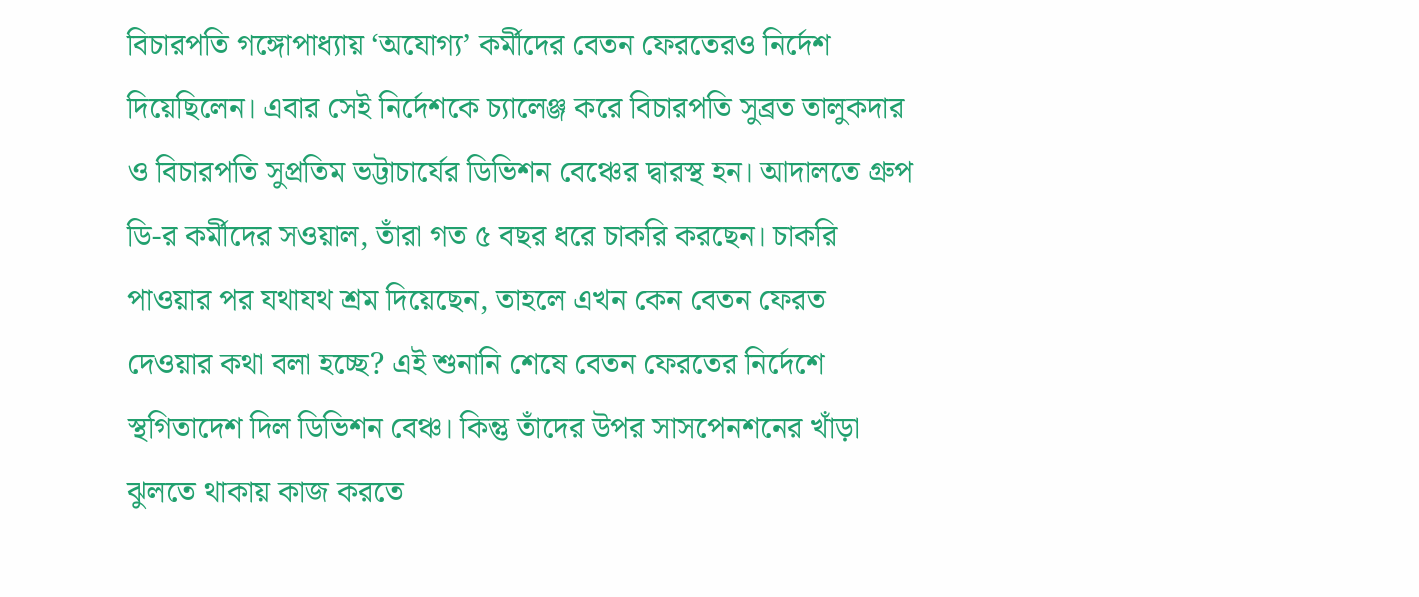বিচারপতি গঙ্গোপাধ্যায় ‘অযোগ্য’ কর্মীদের বেতন ফেরতেরও নির্দেশ দিয়েছিলেন। এবার সেই নির্দেশকে চ্যালেঞ্জ করে বিচারপতি সুব্রত তালুকদার ও বিচারপতি সুপ্রতিম ভট্টাচার্যের ডিভিশন বেঞ্চের দ্বারস্থ হন। আদালতে গ্রুপ ডি-র কর্মীদের সওয়াল, তাঁরা গত ৫ বছর ধরে চাকরি করছেন। চাকরি পাওয়ার পর যথাযথ শ্রম দিয়েছেন, তাহলে এখন কেন বেতন ফেরত দেওয়ার কথা বলা হচ্ছে? এই শুনানি শেষে বেতন ফেরতের নির্দেশে স্থগিতাদেশ দিল ডিভিশন বেঞ্চ। কিন্তু তাঁদের উপর সাসপেনশনের খাঁড়া ঝুলতে থাকায় কাজ করতে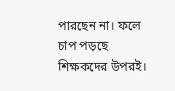পারছেন না। ফলে চাপ পড়ছে শিক্ষকদের উপরই।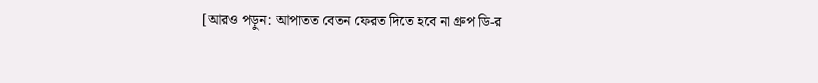[আরও পড়ুন: আপাতত বেতন ফেরত দিতে হবে না গ্রুপ ডি-র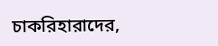চাকরিহারাদের,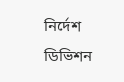নির্দেশ ডিভিশন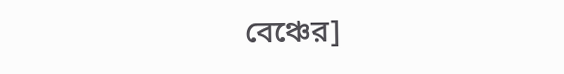বেঞ্চের]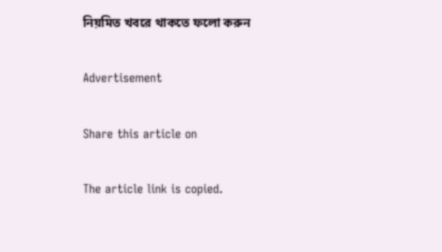নিয়মিত খবরে থাকতে ফলো করুন

Advertisement

Share this article on

The article link is copied.